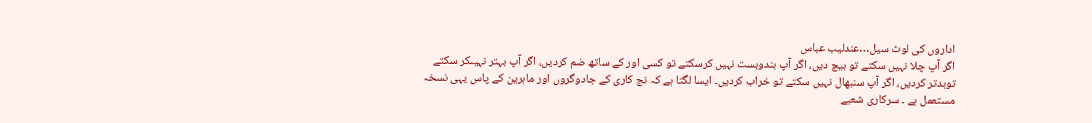اداروں کی لوٹ سیل…عندلیب عباس
اگر آپ چلا نہیں سکتے تو بیچ دیں، اگر آپ بندوبست نہیں کرسکتے تو کسی اور کے ساتھ ضم کردیں، اگر آپ بہتر نہیںکر سکتے توبدتر کردیں، اگر آپ سنبھال نہیں سکتے تو خراب کردیں۔ ایسا لگتا ہے کہ نج کاری کے جادوگروں اور ماہرین کے پاس یہی نسخہ مستعمل ہے ۔ سرکاری شعبے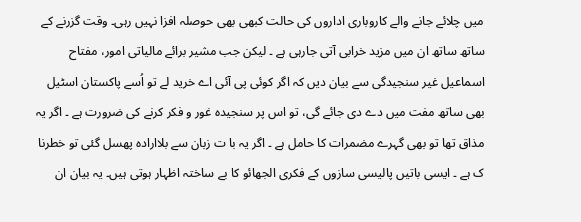میں چلائے جانے والے کاروباری اداروں کی حالت کبھی بھی حوصلہ افزا نہیں رہی۔ وقت گزرنے کے ساتھ ساتھ ان میں مزید خرابی آتی جارہی ہے ۔ لیکن جب مشیر برائے مالیاتی امور، مفتاح اسماعیل غیر سنجیدگی سے بیان دیں کہ اگر کوئی پی آئی اے خرید لے تو اُسے پاکستان اسٹیل بھی ساتھ مفت میں دے دی جائے گی، تو اس پر سنجیدہ غور و فکر کرنے کی ضرورت ہے ۔ اگر یہ مذاق تھا تو بھی گہرے مضمرات کا حامل ہے ۔ اگر یہ با ت زبان سے بلاارادہ پھسل گئی تو خطرنا ک ہے ۔ ایسی باتیں پالیسی سازوں کے فکری الجھائو کا بے ساختہ اظہار ہوتی ہیں۔ یہ بیان ان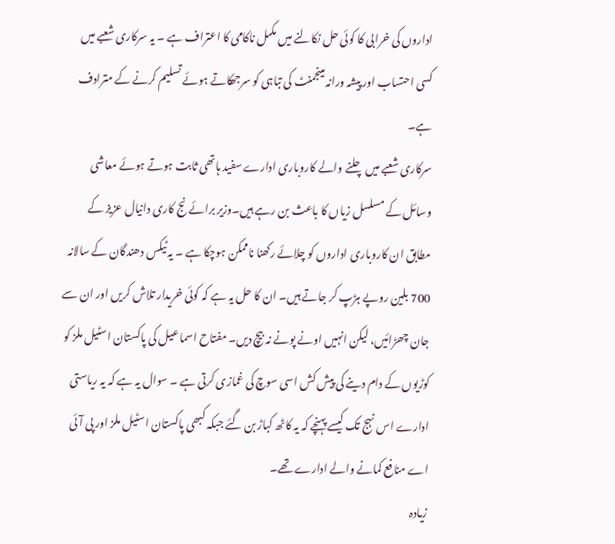اداروں کی خرابی کا کوئی حل نکالنے میں مکمل ناکامی کا اعتراف ہے ۔ یہ سرکاری شعبے میں کسی احتساب اور پیشہ ورانہ مینجمنٹ کی تباہی کو سرجھکاتے ہوئے تسلیم کرنے کے مترادف ہے۔
سرکاری شعبے میں چلنے والے کاروباری ادارے سفید ہاتھی ثابت ہوتے ہوئے معاشی وسائل کے مسلسل زیاں کا باعث بن رہے ہیں۔وزیر برائے نج کاری دانیال عزیز کے مطابق ان کاروباری اداروں کو چلائے رکھنا ناممکن ہوچکا ہے ۔ یہ ٹیکس دھندگان کے سالانہ 700 بلین روپے ہڑپ کر جاتے ہیں۔ ان کا حل یہ ہے کہ کوئی خریدار تلاش کریں اور ان سے جان چھڑائیں، لیکن انہیں اونے پونے نہ بیچ دیں۔ مفتاح اسما عیل کی پاکستان اسٹیل ملز کو کوڑیوں کے دام دینے کی پیش کش اسی سوچ کی غمازی کرتی ہے ۔ سوال یہ ہے کہ یہ ریاستی ادارے اس نہج تک کیسے پہنچے کہ یہ کاٹھ کباڑ بن گئے جبکہ کبھی پاکستان اسٹیل ملز اور پی آئی اے منافع کمانے والے ادارے تھے۔
زیادہ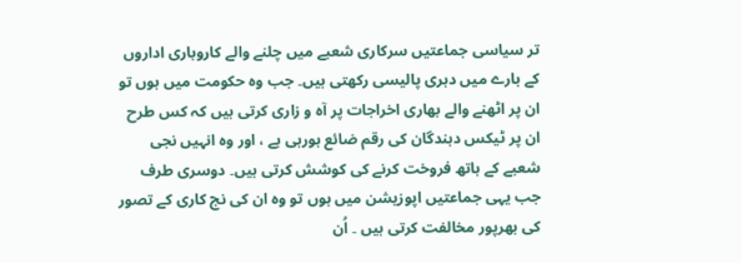تر سیاسی جماعتیں سرکاری شعبے میں چلنے والے کاروباری اداروں کے بارے میں دہری پالیسی رکھتی ہیں۔ جب وہ حکومت میں ہوں تو ان پر اٹھنے والے بھاری اخراجات پر آہ و زاری کرتی ہیں کہ کس طرح ان پر ٹیکس دہندگان کی رقم ضائع ہورہی ہے ، اور وہ انہیں نجی شعبے کے ہاتھ فروخت کرنے کی کوشش کرتی ہیں۔ دوسری طرف جب یہی جماعتیں اپوزیشن میں ہوں تو وہ ان کی نج کاری کے تصور کی بھرپور مخالفت کرتی ہیں ۔ اُن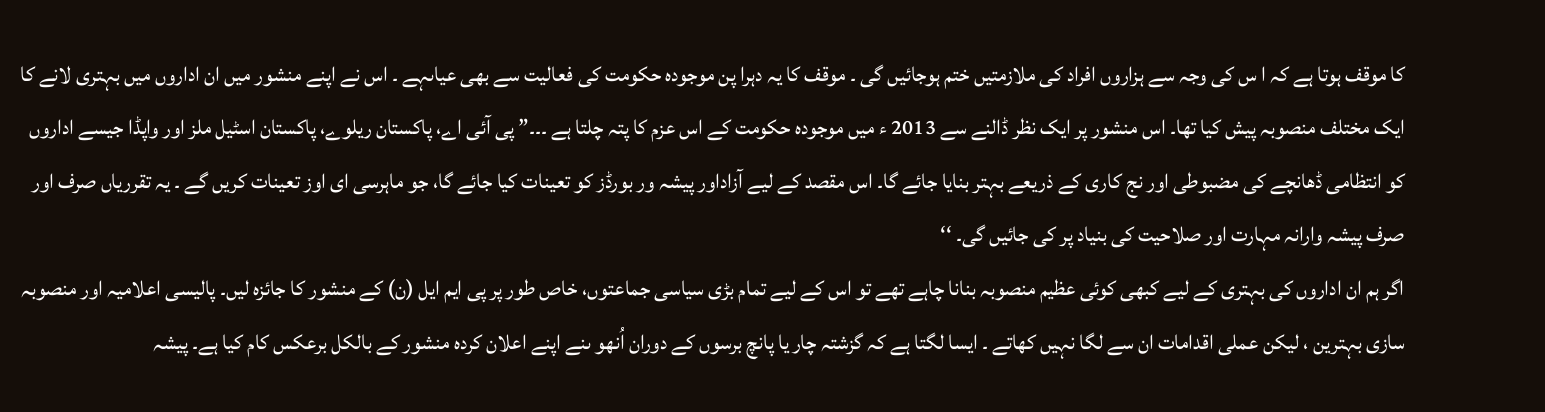کا موقف ہوتا ہے کہ ا س کی وجہ سے ہزاروں افراد کی ملازمتیں ختم ہوجائیں گی ۔ موقف کا یہ دہرا پن موجودہ حکومت کی فعالیت سے بھی عیاںہے ۔ اس نے اپنے منشور میں ان اداروں میں بہتری لانے کا ایک مختلف منصوبہ پیش کیا تھا۔ اس منشور پر ایک نظر ڈالنے سے 2013 ء میں موجودہ حکومت کے اس عزم کا پتہ چلتا ہے ۔۔۔” پی آئی اے، پاکستان ریلوے، پاکستان اسٹیل ملز اور واپڈا جیسے اداروں کو انتظامی ڈھانچے کی مضبوطی اور نج کاری کے ذریعے بہتر بنایا جائے گا۔ اس مقصد کے لیے آزاداور پیشہ ور بورڈز کو تعینات کیا جائے گا، جو ماہرسی ای اوز تعینات کریں گے ۔ یہ تقرریاں صرف اور صرف پیشہ وارانہ مہارت اور صلاحیت کی بنیاد پر کی جائیں گی۔ ‘‘
اگر ہم ان اداروں کی بہتری کے لیے کبھی کوئی عظیم منصوبہ بنانا چاہے تھے تو اس کے لیے تمام بڑی سیاسی جماعتوں، خاص طور پر پی ایم ایل (ن) کے منشور کا جائزہ لیں۔ پالیسی اعلامیہ اور منصوبہ سازی بہترین ، لیکن عملی اقدامات ان سے لگا نہیں کھاتے ۔ ایسا لگتا ہے کہ گزشتہ چار یا پانچ برسوں کے دوران اُنھو ںنے اپنے اعلان کردہ منشور کے بالکل برعکس کام کیا ہے۔ پیشہ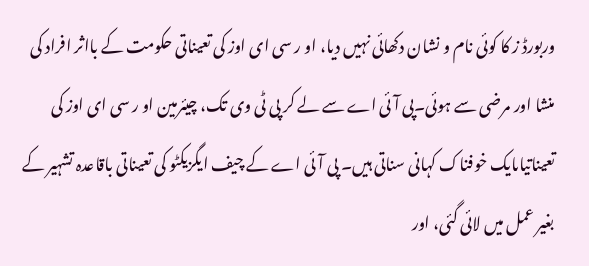وربورڈ ز کا کوئی نام و نشان دکھائی نہیں دیا، او ر سی ای اوز کی تعیناتی حکومت کے بااثر افراد کی منشا اور مرضی سے ہوئی۔پی آئی اے سے لے کر پی ٹی وی تک، چیئرمین او ر سی ای اوز کی تعیناتیاںایک خوفناک کہانی سناتی ہیں۔ پی آئی اے کے چیف ایگزیکٹو کی تعیناتی باقاعدہ تشہیر کے بغیر عمل میں لائی گئی، اور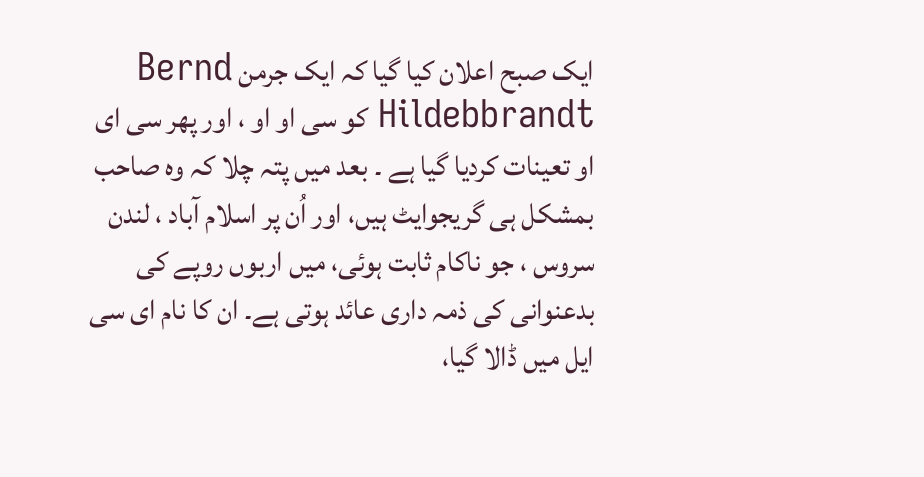ایک صبح اعلان کیا گیا کہ ایک جرمن Bernd Hildebbrandt کو سی او او ، اور پھر سی ای او تعینات کردیا گیا ہے ۔ بعد میں پتہ چلا کہ وہ صاحب بمشکل ہی گریجوایٹ ہیں، اور اُن پر اسلام آباد ، لندن سروس ، جو ناکام ثابت ہوئی، میں اربوں روپے کی بدعنوانی کی ذمہ داری عائد ہوتی ہے۔ ان کا نام ای سی ایل میں ڈالا گیا،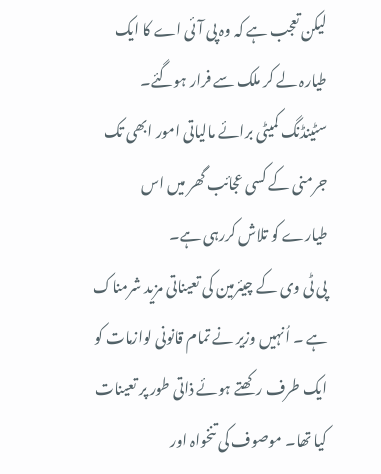لیکن تعجب ہے کہ وہ پی آئی اے کا ایک طیارہ لے کر ملک سے فرار ہوگئے۔ سٹینڈنگ کمیٹی برائے مالیاتی امور ابھی تک جرمنی کے کسی عجائب گھر میں اس طیارے کو تلاش کررہی ہے۔
پی ٹی وی کے چیئرمین کی تعیناتی مزید شرمناک ہے ۔ اُنہیں وزیر نے تمام قانونی لوازمات کو ایک طرف رکھتے ہوئے ذاتی طور پر تعینات کیا تھا۔ موصوف کی تنخواہ اور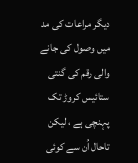دیگر مراعات کی مد میں وصول کی جانے والی رقم کی گنتی ستائیس کروڑ تک پہنچی ہے ، لیکن تاحال اُن سے کوئی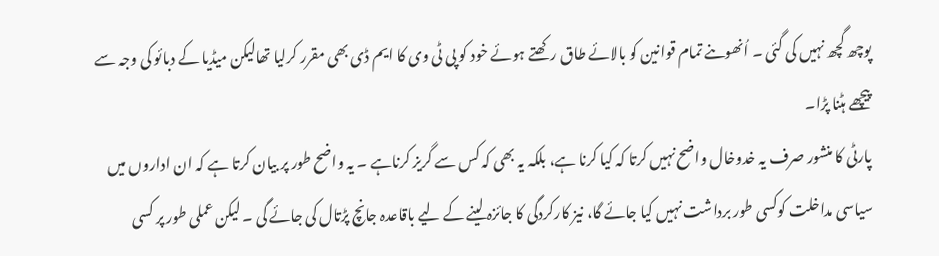پوچھ گچھ نہیں کی گئی ۔ اُنھوںنے تمام قوانین کو بالائے طاق رکھتے ہوئے خود کو پی ٹی وی کا ایم ڈی بھی مقرر کرلیا تھالیکن میڈیا کے دبائو کی وجہ سے پیچھے ہٹنا پڑا۔
پارٹی کا منشور صرف یہ خدوخال واضح نہیں کرتا کہ کیا کرنا ہے، بلکہ یہ بھی کہ کس سے گریز کرناہے ۔ یہ واضح طور پر بیان کرتا ہے کہ ان اداروں میں سیاسی مداخلت کوکسی طور برداشت نہیں کیا جائے گا، نیز کارکردگی کا جائزہ لینے کے لیے باقاعدہ جانچ پڑتال کی جائے گی ۔ لیکن عملی طور پر کسی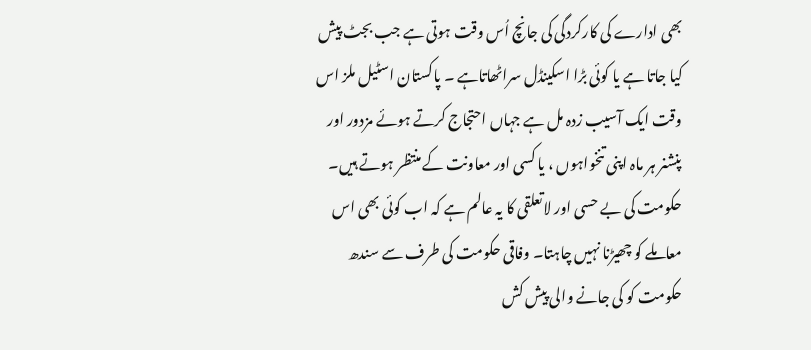بھی ادارے کی کارکردگی کی جانچ اُس وقت ہوتی ہے جب بجٹ پیش کیا جاتا ہے یا کوئی بڑا اسکینڈل سراٹھاتاہے ۔ پاکستان اسٹیل ملز اس وقت ایک آسیب زدہ مل ہے جہاں احتجاج کرتے ہوئے مزدور اور پنشنر ہر ماہ اپنی تنخواہوں ، یا کسی اور معاونت کے منتظر ہوتے ہیں۔ حکومت کی بے حسی اور لاتعلقی کا یہ عالم ہے کہ اب کوئی بھی اس معاملے کو چھیڑنا نہیں چاہتا۔ وفاقی حکومت کی طرف سے سندھ حکومت کو کی جانے والی پیش کش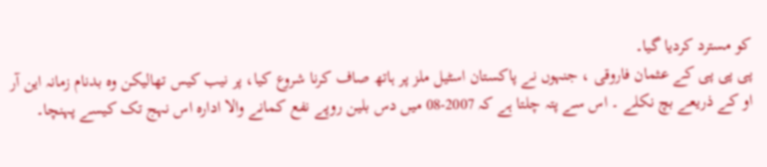کو مسترد کردیا گیا۔
پی پی پی کے عثمان فاروقی ، جنہوں نے پاکستان اسٹیل ملز پر ہاتھ صاف کرنا شروع کیا، پر نیب کیس تھالیکن وہ بدنام زمانہ این آر او کے ذریعے بچ نکلے ۔ اس سے پتہ چلتا ہے کہ 2007-08 میں دس بلین روپے نفع کمانے والا ادارہ اس نہج تک کیسے پہنچا۔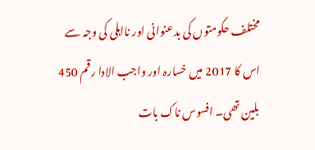مختلف حکومتوں کی بدعنوانی اور نااہلی کی وجہ سے اس کا 2017 میں خسارہ اور واجب الادا رقم 450 بلین تھی۔ افسوس ناک بات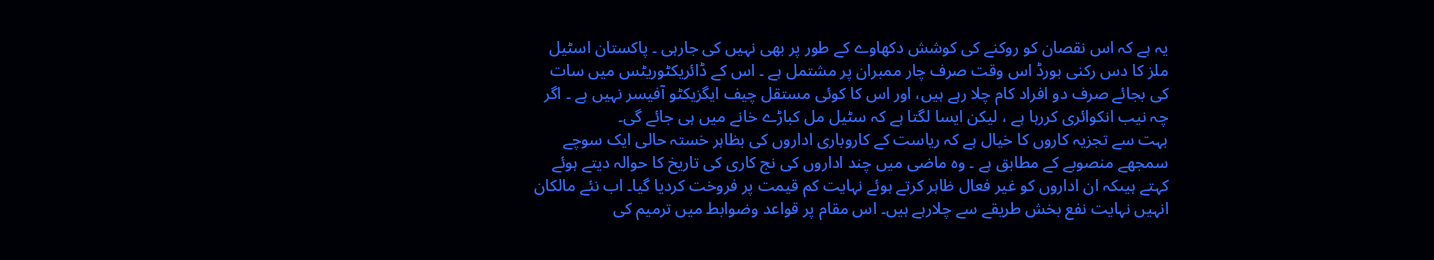یہ ہے کہ اس نقصان کو روکنے کی کوشش دکھاوے کے طور پر بھی نہیں کی جارہی ۔ پاکستان اسٹیل ملز کا دس رکنی بورڈ اس وقت صرف چار ممبران پر مشتمل ہے ۔ اس کے ڈائریکٹوریٹس میں سات کی بجائے صرف دو افراد کام چلا رہے ہیں، اور اس کا کوئی مستقل چیف ایگزیکٹو آفیسر نہیں ہے ۔ اگر چہ نیب انکوائری کررہا ہے ، لیکن ایسا لگتا ہے کہ سٹیل مل کباڑے خانے میں ہی جائے گی۔
بہت سے تجزیہ کاروں کا خیال ہے کہ ریاست کے کاروباری اداروں کی بظاہر خستہ حالی ایک سوچے سمجھے منصوبے کے مطابق ہے ۔ وہ ماضی میں چند اداروں کی نج کاری کی تاریخ کا حوالہ دیتے ہوئے کہتے ہیںکہ ان اداروں کو غیر فعال ظاہر کرتے ہوئے نہایت کم قیمت پر فروخت کردیا گیا۔ اب نئے مالکان انہیں نہایت نفع بخش طریقے سے چلارہے ہیں۔ اس مقام پر قواعد وضوابط میں ترمیم کی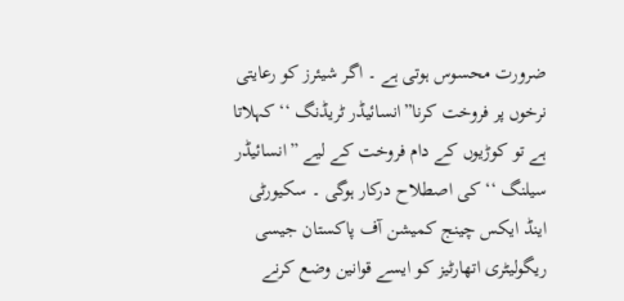ضرورت محسوس ہوتی ہے ۔ اگر شیئرز کو رعایتی نرخوں پر فروخت کرنا”انسائیڈر ٹریڈنگ ‘‘کہلاتا ہے تو کوڑیوں کے دام فروخت کے لیے ”انسائیڈر سیلنگ ‘‘ کی اصطلاح درکار ہوگی ۔ سکیورٹی اینڈ ایکس چینج کمیشن آف پاکستان جیسی ریگولیٹری اتھارٹیز کو ایسے قوانین وضع کرنے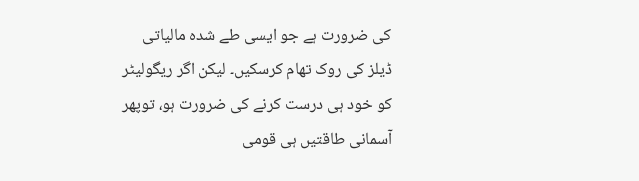کی ضرورت ہے جو ایسی طے شدہ مالیاتی ڈیلز کی روک تھام کرسکیں۔ لیکن اگر ریگولیٹر کو خود ہی درست کرنے کی ضرورت ہو، توپھر آسمانی طاقتیں ہی قومی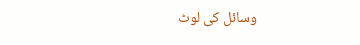وسائل کی لوٹ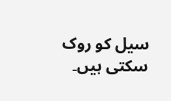سیل کو روک سکتی ہیں۔